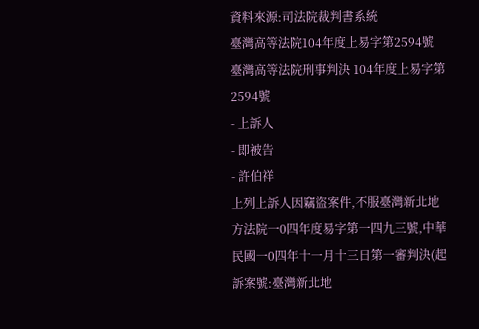資料來源:司法院裁判書系統
臺灣高等法院104年度上易字第2594號
臺灣高等法院刑事判決 104年度上易字第2594號
- 上訴人
- 即被告
- 許伯祥
上列上訴人因竊盜案件,不服臺灣新北地方法院一0四年度易字第一四九三號,中華民國一0四年十一月十三日第一審判決(起訴案號:臺灣新北地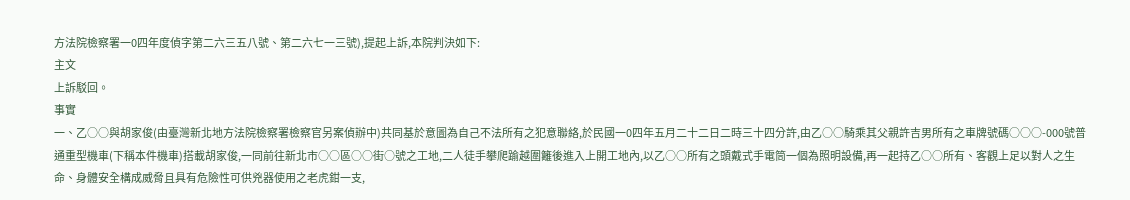方法院檢察署一0四年度偵字第二六三五八號、第二六七一三號),提起上訴,本院判決如下:
主文
上訴駁回。
事實
一、乙○○與胡家俊(由臺灣新北地方法院檢察署檢察官另案偵辦中)共同基於意圖為自己不法所有之犯意聯絡,於民國一0四年五月二十二日二時三十四分許,由乙○○騎乘其父親許吉男所有之車牌號碼○○○-000號普通重型機車(下稱本件機車)搭載胡家俊,一同前往新北市○○區○○街○號之工地,二人徒手攀爬踰越圍籬後進入上開工地內,以乙○○所有之頭戴式手電筒一個為照明設備,再一起持乙○○所有、客觀上足以對人之生命、身體安全構成威脅且具有危險性可供兇器使用之老虎鉗一支,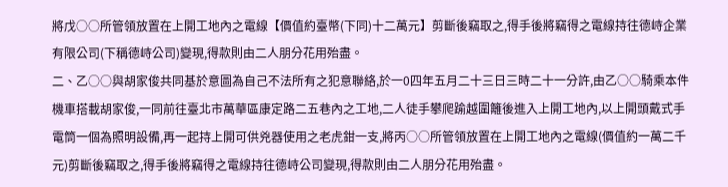將戊○○所管領放置在上開工地內之電線【價值約臺幣(下同)十二萬元】剪斷後竊取之,得手後將竊得之電線持往德峙企業有限公司(下稱德峙公司)變現,得款則由二人朋分花用殆盡。
二、乙○○與胡家俊共同基於意圖為自己不法所有之犯意聯絡,於一0四年五月二十三日三時二十一分許,由乙○○騎乘本件機車搭載胡家俊,一同前往臺北市萬華區康定路二五巷內之工地,二人徒手攀爬踰越圍籬後進入上開工地內,以上開頭戴式手電筒一個為照明設備,再一起持上開可供兇器使用之老虎鉗一支,將丙○○所管領放置在上開工地內之電線(價值約一萬二千元)剪斷後竊取之,得手後將竊得之電線持往德峙公司變現,得款則由二人朋分花用殆盡。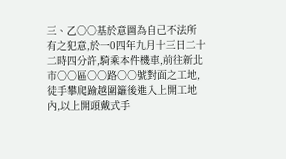三、乙○○基於意圖為自己不法所有之犯意,於一0四年九月十三日二十二時四分許,騎乘本件機車,前往新北市○○區○○路○○號對面之工地,徒手攀爬踰越圍籬後進入上開工地內,以上開頭戴式手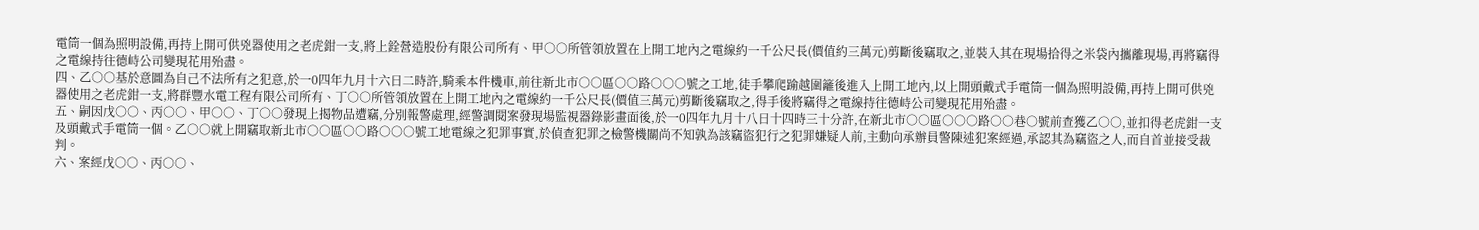電筒一個為照明設備,再持上開可供兇器使用之老虎鉗一支,將上銓營造股份有限公司所有、甲○○所管領放置在上開工地內之電線約一千公尺長(價值約三萬元)剪斷後竊取之,並裝入其在現場拾得之米袋內攜離現場,再將竊得之電線持往德峙公司變現花用殆盡。
四、乙○○基於意圖為自己不法所有之犯意,於一0四年九月十六日二時許,騎乘本件機車,前往新北市○○區○○路○○○號之工地,徒手攀爬踰越圍籬後進入上開工地內,以上開頭戴式手電筒一個為照明設備,再持上開可供兇器使用之老虎鉗一支,將群豐水電工程有限公司所有、丁○○所管領放置在上開工地內之電線約一千公尺長(價值三萬元)剪斷後竊取之,得手後將竊得之電線持往德峙公司變現花用殆盡。
五、嗣因戊○○、丙○○、甲○○、丁○○發現上揭物品遭竊,分別報警處理,經警調閱案發現場監視器錄影畫面後,於一0四年九月十八日十四時三十分許,在新北市○○區○○○路○○巷○號前查獲乙○○,並扣得老虎鉗一支及頭戴式手電筒一個。乙○○就上開竊取新北市○○區○○路○○○號工地電線之犯罪事實,於偵查犯罪之檢警機關尚不知孰為該竊盜犯行之犯罪嫌疑人前,主動向承辦員警陳述犯案經過,承認其為竊盜之人,而自首並接受裁判。
六、案經戊○○、丙○○、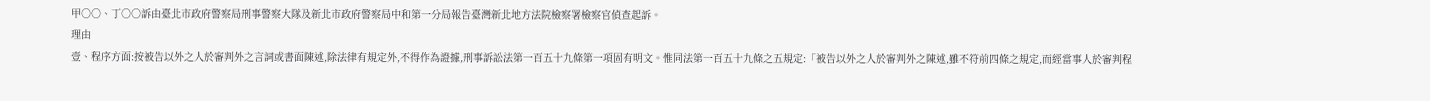甲○○、丁○○訴由臺北市政府警察局刑事警察大隊及新北市政府警察局中和第一分局報告臺灣新北地方法院檢察署檢察官偵查起訴。
理由
壹、程序方面:按被告以外之人於審判外之言詞或書面陳述,除法律有規定外,不得作為證據,刑事訴訟法第一百五十九條第一項固有明文。惟同法第一百五十九條之五規定:「被告以外之人於審判外之陳述,雖不符前四條之規定,而經當事人於審判程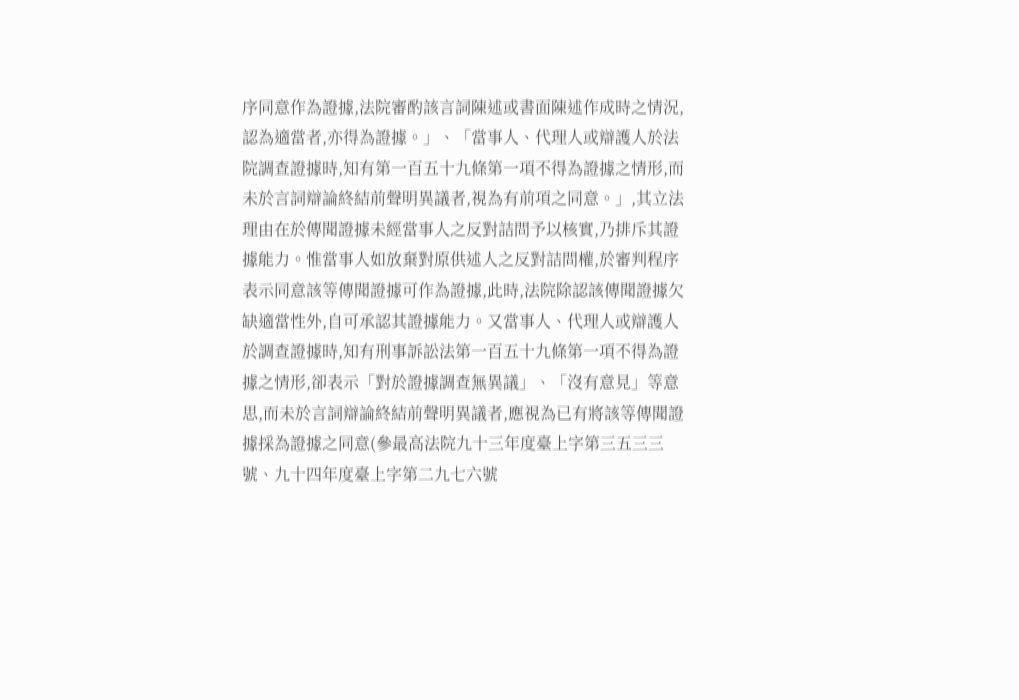序同意作為證據,法院審酌該言詞陳述或書面陳述作成時之情況,認為適當者,亦得為證據。」、「當事人、代理人或辯護人於法院調查證據時,知有第一百五十九條第一項不得為證據之情形,而未於言詞辯論終結前聲明異議者,視為有前項之同意。」,其立法理由在於傳聞證據未經當事人之反對詰問予以核實,乃排斥其證據能力。惟當事人如放棄對原供述人之反對詰問權,於審判程序表示同意該等傳聞證據可作為證據,此時,法院除認該傳聞證據欠缺適當性外,自可承認其證據能力。又當事人、代理人或辯護人於調查證據時,知有刑事訴訟法第一百五十九條第一項不得為證據之情形,卻表示「對於證據調查無異議」、「沒有意見」等意思,而未於言詞辯論終結前聲明異議者,應視為已有將該等傳聞證據採為證據之同意(參最高法院九十三年度臺上字第三五三三號、九十四年度臺上字第二九七六號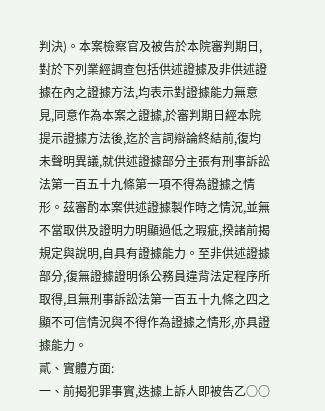判決)。本案檢察官及被告於本院審判期日,對於下列業經調查包括供述證據及非供述證據在內之證據方法,均表示對證據能力無意見,同意作為本案之證據,於審判期日經本院提示證據方法後,迄於言詞辯論終結前,復均未聲明異議,就供述證據部分主張有刑事訴訟法第一百五十九條第一項不得為證據之情形。茲審酌本案供述證據製作時之情況,並無不當取供及證明力明顯過低之瑕疵,揆諸前揭規定與說明,自具有證據能力。至非供述證據部分,復無證據證明係公務員違背法定程序所取得,且無刑事訴訟法第一百五十九條之四之顯不可信情況與不得作為證據之情形,亦具證據能力。
貳、實體方面:
一、前揭犯罪事實,迭據上訴人即被告乙○○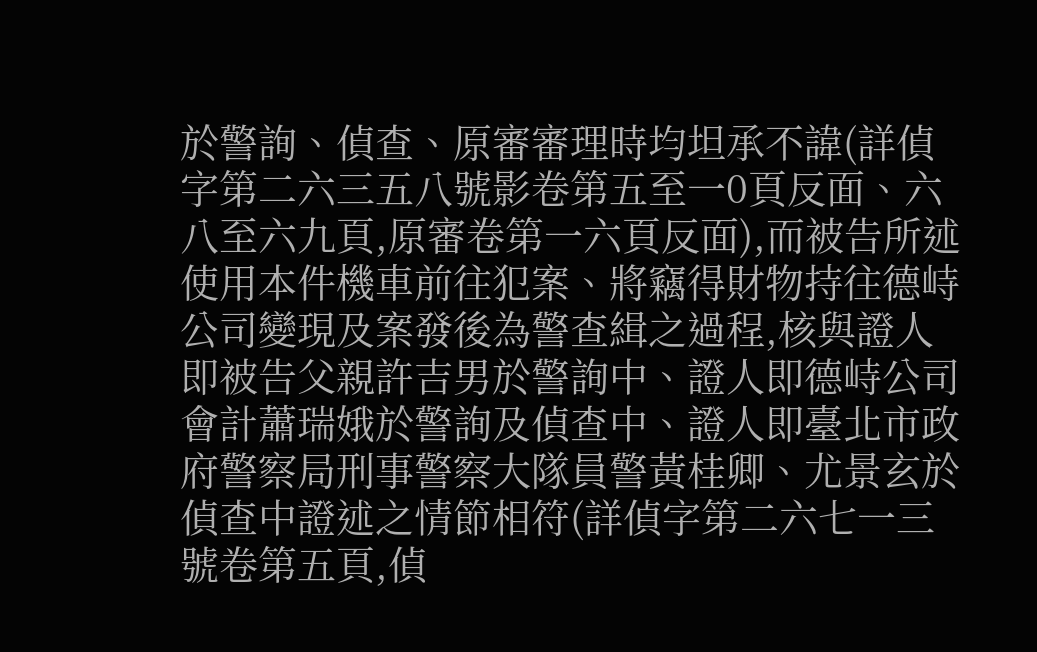於警詢、偵查、原審審理時均坦承不諱(詳偵字第二六三五八號影卷第五至一0頁反面、六八至六九頁,原審卷第一六頁反面),而被告所述使用本件機車前往犯案、將竊得財物持往德峙公司變現及案發後為警查緝之過程,核與證人即被告父親許吉男於警詢中、證人即德峙公司會計蕭瑞娥於警詢及偵查中、證人即臺北市政府警察局刑事警察大隊員警黃桂卿、尤景玄於偵查中證述之情節相符(詳偵字第二六七一三號卷第五頁,偵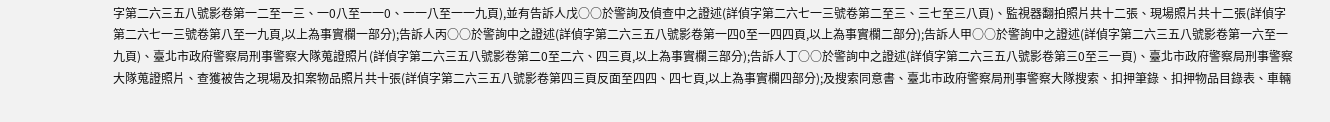字第二六三五八號影卷第一二至一三、一0八至一一0、一一八至一一九頁),並有告訴人戊○○於警詢及偵查中之證述(詳偵字第二六七一三號卷第二至三、三七至三八頁)、監視器翻拍照片共十二張、現場照片共十二張(詳偵字第二六七一三號卷第八至一九頁,以上為事實欄一部分);告訴人丙○○於警詢中之證述(詳偵字第二六三五八號影卷第一四0至一四四頁,以上為事實欄二部分);告訴人甲○○於警詢中之證述(詳偵字第二六三五八號影卷第一六至一九頁)、臺北市政府警察局刑事警察大隊蒐證照片(詳偵字第二六三五八號影卷第二0至二六、四三頁,以上為事實欄三部分);告訴人丁○○於警詢中之證述(詳偵字第二六三五八號影卷第三0至三一頁)、臺北市政府警察局刑事警察大隊蒐證照片、查獲被告之現場及扣案物品照片共十張(詳偵字第二六三五八號影卷第四三頁反面至四四、四七頁,以上為事實欄四部分);及搜索同意書、臺北市政府警察局刑事警察大隊搜索、扣押筆錄、扣押物品目錄表、車輛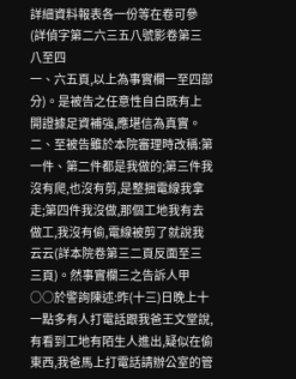詳細資料報表各一份等在卷可參(詳偵字第二六三五八號影卷第三八至四
一、六五頁,以上為事實欄一至四部分)。是被告之任意性自白既有上開證據足資補強,應堪信為真實。
二、至被告雖於本院審理時改稱:第一件、第二件都是我做的;第三件我沒有爬,也沒有剪,是整捆電線我拿走;第四件我沒做,那個工地我有去做工,我沒有偷,電線被剪了就說我云云(詳本院卷第三二頁反面至三三頁)。然事實欄三之告訴人甲○○於警詢陳述:昨(十三)日晚上十一點多有人打電話跟我爸王文堂說,有看到工地有陌生人進出,疑似在偷東西,我爸馬上打電話請辦公室的管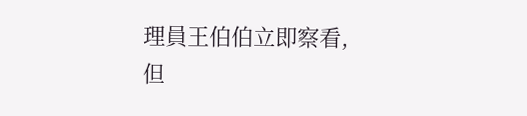理員王伯伯立即察看,但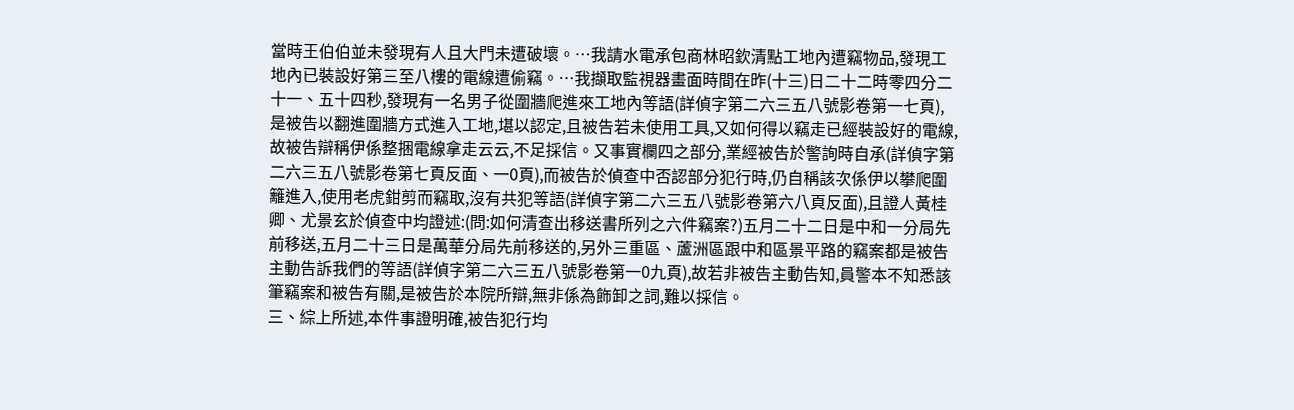當時王伯伯並未發現有人且大門未遭破壞。…我請水電承包商林昭欽清點工地內遭竊物品,發現工地內已裝設好第三至八樓的電線遭偷竊。…我擷取監視器畫面時間在昨(十三)日二十二時零四分二十一、五十四秒,發現有一名男子從圍牆爬進來工地內等語(詳偵字第二六三五八號影卷第一七頁),是被告以翻進圍牆方式進入工地,堪以認定,且被告若未使用工具,又如何得以竊走已經裝設好的電線,故被告辯稱伊係整捆電線拿走云云,不足採信。又事實欄四之部分,業經被告於警詢時自承(詳偵字第二六三五八號影卷第七頁反面、一0頁),而被告於偵查中否認部分犯行時,仍自稱該次係伊以攀爬圍籬進入,使用老虎鉗剪而竊取,沒有共犯等語(詳偵字第二六三五八號影卷第六八頁反面),且證人黃桂卿、尤景玄於偵查中均證述:(問:如何清查出移送書所列之六件竊案?)五月二十二日是中和一分局先前移送,五月二十三日是萬華分局先前移送的,另外三重區、蘆洲區跟中和區景平路的竊案都是被告主動告訴我們的等語(詳偵字第二六三五八號影卷第一0九頁),故若非被告主動告知,員警本不知悉該筆竊案和被告有關,是被告於本院所辯,無非係為飾卸之詞,難以採信。
三、綜上所述,本件事證明確,被告犯行均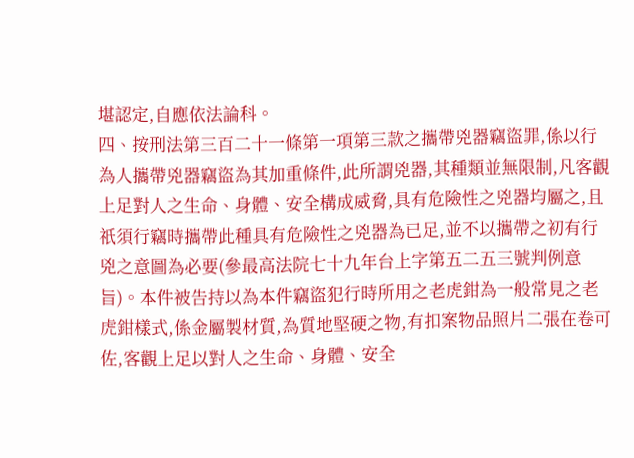堪認定,自應依法論科。
四、按刑法第三百二十一條第一項第三款之攜帶兇器竊盜罪,係以行為人攜帶兇器竊盜為其加重條件,此所謂兇器,其種類並無限制,凡客觀上足對人之生命、身體、安全構成威脅,具有危險性之兇器均屬之,且祇須行竊時攜帶此種具有危險性之兇器為已足,並不以攜帶之初有行兇之意圖為必要(參最高法院七十九年台上字第五二五三號判例意旨)。本件被告持以為本件竊盜犯行時所用之老虎鉗為一般常見之老虎鉗樣式,係金屬製材質,為質地堅硬之物,有扣案物品照片二張在卷可佐,客觀上足以對人之生命、身體、安全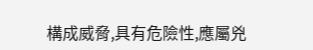構成威脅,具有危險性,應屬兇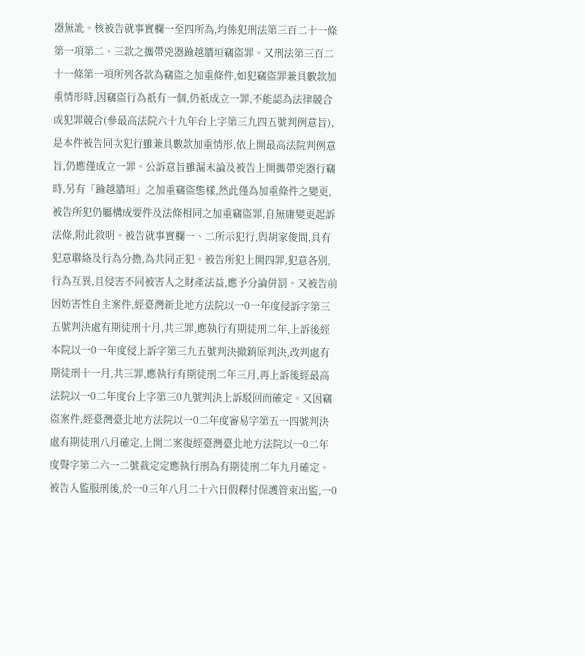器無訛。核被告就事實欄一至四所為,均係犯刑法第三百二十一條第一項第二、三款之攜帶兇器踰越牆垣竊盜罪。又刑法第三百二十一條第一項所列各款為竊盜之加重條件,如犯竊盜罪兼具數款加重情形時,因竊盜行為祇有一個,仍祇成立一罪,不能認為法律競合或犯罪競合(參最高法院六十九年台上字第三九四五號判例意旨),是本件被告同次犯行雖兼具數款加重情形,依上開最高法院判例意旨,仍應僅成立一罪。公訴意旨雖漏未論及被告上開攜帶兇器行竊時,另有「踰越牆垣」之加重竊盜態樣,然此僅為加重條件之變更,被告所犯仍屬構成要件及法條相同之加重竊盜罪,自無庸變更起訴法條,附此敘明。被告就事實欄一、二所示犯行,與胡家俊間,具有犯意聯絡及行為分擔,為共同正犯。被告所犯上開四罪,犯意各別,行為互異,且侵害不同被害人之財產法益,應予分論併罰。又被告前因妨害性自主案件,經臺灣新北地方法院以一0一年度侵訴字第三五號判決處有期徒刑十月,共三罪,應執行有期徒刑二年,上訴後經本院以一0一年度侵上訴字第三九五號判決撤銷原判決,改判處有期徒刑十一月,共三罪,應執行有期徒刑二年三月,再上訴後經最高法院以一0二年度台上字第三0九號判決上訴駁回而確定。又因竊盜案件,經臺灣臺北地方法院以一0二年度審易字第五一四號判決處有期徒刑八月確定,上開二案復經臺灣臺北地方法院以一0二年度聲字第二六一二號裁定定應執行刑為有期徒刑二年九月確定。被告入監服刑後,於一0三年八月二十六日假釋付保護管束出監,一0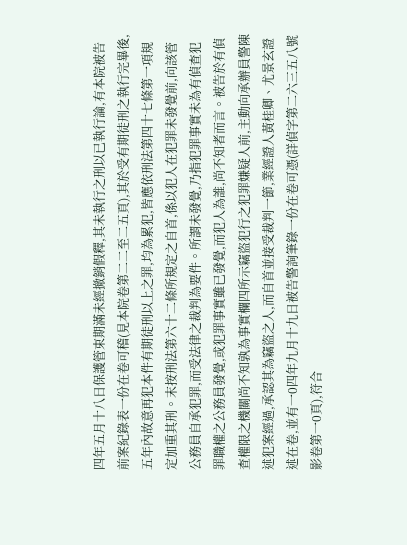四年五月十八日保護管束期滿未經撤銷假釋,其未執行之刑以已執行論,有本院被告前案紀錄表一份在卷可稽(見本院卷第二二至二五頁),其於受有期徒刑之執行完畢後,五年內故意再犯本件有期徒刑以上之罪,均為累犯,皆應依刑法第四十七條第一項規定加重其刑。末按刑法第六十二條所規定之自首,係以犯人在犯罪未發覺前,向該管公務員自承犯罪,而受法律之裁判為要件。所謂未發覺,乃指犯罪事實未為有偵查犯罪職權之公務員發覺,或犯罪事實雖已發覺,而犯人為誰,尚不知者而言。被告於有偵查權限之機關尚不知孰為事實欄四所示竊盜犯行之犯罪嫌疑人前,主動向承辦員警陳述犯案經過,承認其為竊盜之人,而自首並接受裁判一節,業經證人黃桂卿、尤景玄證述在卷,並有一0四年九月十九日被告警詢筆錄一份在卷可憑(詳偵字第二六三五八號影卷第一0頁),符合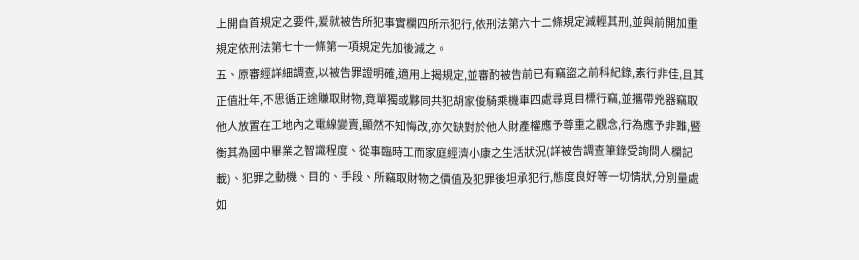上開自首規定之要件,爰就被告所犯事實欄四所示犯行,依刑法第六十二條規定減輕其刑,並與前開加重規定依刑法第七十一條第一項規定先加後減之。
五、原審經詳細調查,以被告罪證明確,適用上揭規定,並審酌被告前已有竊盜之前科紀錄,素行非佳,且其正值壯年,不思循正途賺取財物,竟單獨或夥同共犯胡家俊騎乘機車四處尋覓目標行竊,並攜帶兇器竊取他人放置在工地內之電線變賣,顯然不知悔改,亦欠缺對於他人財產權應予尊重之觀念,行為應予非難,暨衡其為國中畢業之智識程度、從事臨時工而家庭經濟小康之生活狀況(詳被告調查筆錄受詢問人欄記載)、犯罪之動機、目的、手段、所竊取財物之價值及犯罪後坦承犯行,態度良好等一切情狀,分別量處如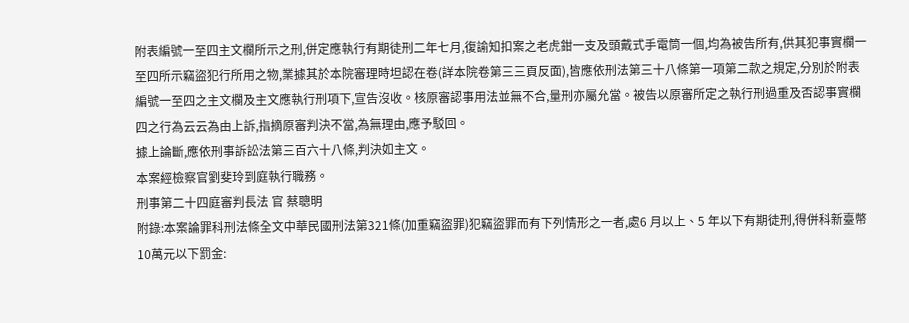附表編號一至四主文欄所示之刑,併定應執行有期徒刑二年七月,復諭知扣案之老虎鉗一支及頭戴式手電筒一個,均為被告所有,供其犯事實欄一至四所示竊盜犯行所用之物,業據其於本院審理時坦認在卷(詳本院卷第三三頁反面),皆應依刑法第三十八條第一項第二款之規定,分別於附表編號一至四之主文欄及主文應執行刑項下,宣告沒收。核原審認事用法並無不合,量刑亦屬允當。被告以原審所定之執行刑過重及否認事實欄四之行為云云為由上訴,指摘原審判決不當,為無理由,應予駁回。
據上論斷,應依刑事訴訟法第三百六十八條,判決如主文。
本案經檢察官劉斐玲到庭執行職務。
刑事第二十四庭審判長法 官 蔡聰明
附錄:本案論罪科刑法條全文中華民國刑法第321條(加重竊盜罪)犯竊盜罪而有下列情形之一者,處6 月以上、5 年以下有期徒刑,得併科新臺幣10萬元以下罰金: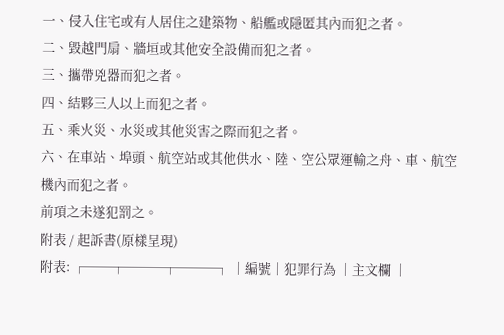一、侵入住宅或有人居住之建築物、船艦或隱匿其內而犯之者。
二、毀越門扇、牆垣或其他安全設備而犯之者。
三、攜帶兇器而犯之者。
四、結夥三人以上而犯之者。
五、乘火災、水災或其他災害之際而犯之者。
六、在車站、埠頭、航空站或其他供水、陸、空公眾運輸之舟、車、航空機內而犯之者。
前項之未遂犯罰之。
附表 / 起訴書(原樣呈現)
附表: ┌──┬───┬───┐ │編號│犯罪行為 │主文欄 │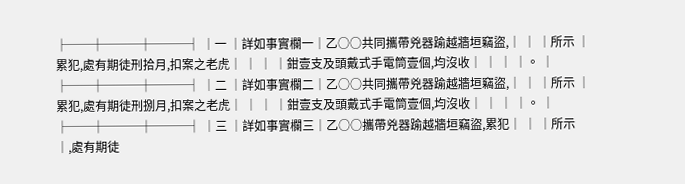├──┼───┼───┤ │一 │詳如事實欄一│乙○○共同攜帶兇器踰越牆垣竊盜,│ │ │所示 │累犯,處有期徒刑拾月,扣案之老虎│ │ │ │鉗壹支及頭戴式手電筒壹個,均沒收│ │ │ │。 │ ├──┼───┼───┤ │二 │詳如事實欄二│乙○○共同攜帶兇器踰越牆垣竊盜,│ │ │所示 │累犯,處有期徒刑捌月,扣案之老虎│ │ │ │鉗壹支及頭戴式手電筒壹個,均沒收│ │ │ │。 │ ├──┼───┼───┤ │三 │詳如事實欄三│乙○○攜帶兇器踰越牆垣竊盜,累犯│ │ │所示 │,處有期徒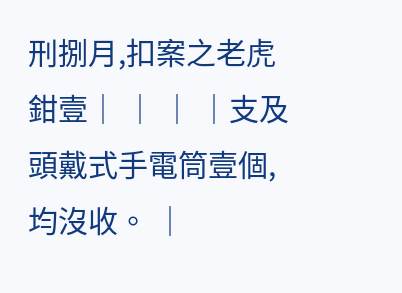刑捌月,扣案之老虎鉗壹│ │ │ │支及頭戴式手電筒壹個,均沒收。 │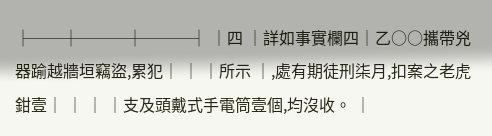├──┼───┼───┤ │四 │詳如事實欄四│乙○○攜帶兇器踰越牆垣竊盜,累犯│ │ │所示 │,處有期徒刑柒月,扣案之老虎鉗壹│ │ │ │支及頭戴式手電筒壹個,均沒收。 │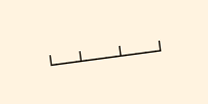└──┴───┴───┘